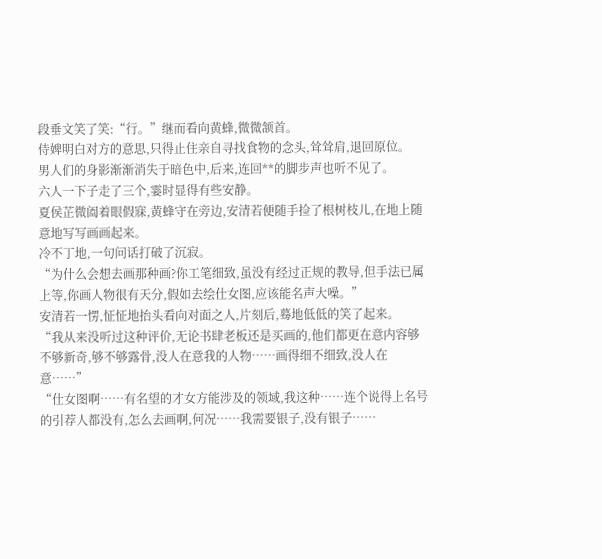段垂文笑了笑:“行。”继而看向黄蜂,微微颔首。
侍婢明白对方的意思,只得止住亲自寻找食物的念头,耸耸肩,退回原位。
男人们的身影渐渐消失于暗色中,后来,连回**的脚步声也听不见了。
六人一下子走了三个,霎时显得有些安静。
夏侯芷微阖着眼假寐,黄蜂守在旁边,安清若便随手捡了根树枝儿,在地上随意地写写画画起来。
冷不丁地,一句问话打破了沉寂。
“为什么会想去画那种画?你工笔细致,虽没有经过正规的教导,但手法已属上等,你画人物很有天分,假如去绘仕女图,应该能名声大噪。”
安清若一愣,怔怔地抬头看向对面之人,片刻后,蓦地低低的笑了起来。
“我从来没听过这种评价,无论书肆老板还是买画的,他们都更在意内容够不够新奇,够不够露骨,没人在意我的人物……画得细不细致,没人在意……”
“仕女图啊……有名望的才女方能涉及的领域,我这种……连个说得上名号的引荐人都没有,怎么去画啊,何况……我需要银子,没有银子……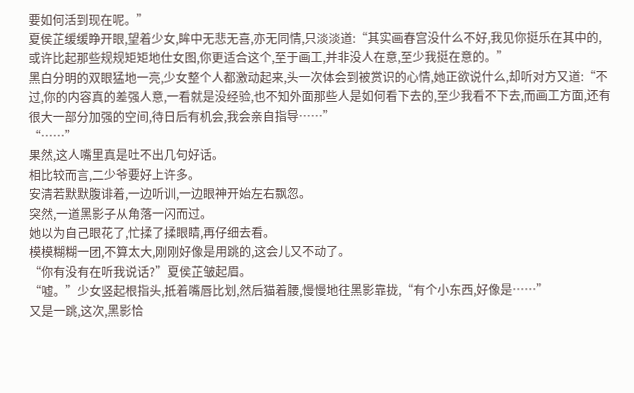要如何活到现在呢。”
夏侯芷缓缓睁开眼,望着少女,眸中无悲无喜,亦无同情,只淡淡道:“其实画春宫没什么不好,我见你挺乐在其中的,或许比起那些规规矩矩地仕女图,你更适合这个,至于画工,并非没人在意,至少我挺在意的。”
黑白分明的双眼猛地一亮,少女整个人都激动起来,头一次体会到被赏识的心情,她正欲说什么,却听对方又道:“不过,你的内容真的差强人意,一看就是没经验,也不知外面那些人是如何看下去的,至少我看不下去,而画工方面,还有很大一部分加强的空间,待日后有机会,我会亲自指导……”
“……”
果然,这人嘴里真是吐不出几句好话。
相比较而言,二少爷要好上许多。
安清若默默腹诽着,一边听训,一边眼神开始左右飘忽。
突然,一道黑影子从角落一闪而过。
她以为自己眼花了,忙揉了揉眼睛,再仔细去看。
模模糊糊一团,不算太大,刚刚好像是用跳的,这会儿又不动了。
“你有没有在听我说话?”夏侯芷皱起眉。
“嘘。”少女竖起根指头,抵着嘴唇比划,然后猫着腰,慢慢地往黑影靠拢,“有个小东西,好像是……”
又是一跳,这次,黑影恰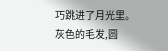巧跳进了月光里。
灰色的毛发,圆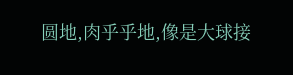圆地,肉乎乎地,像是大球接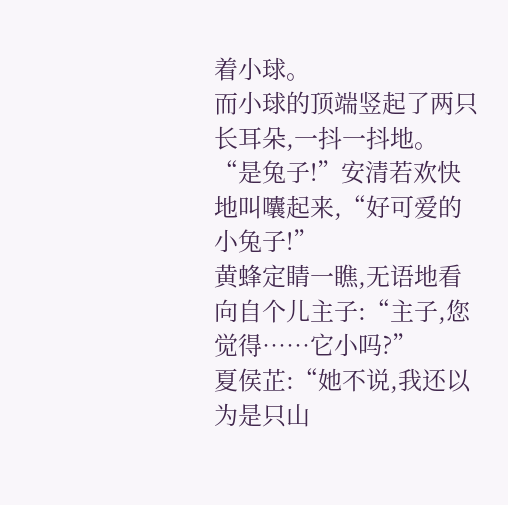着小球。
而小球的顶端竖起了两只长耳朵,一抖一抖地。
“是兔子!”安清若欢快地叫囔起来,“好可爱的小兔子!”
黄蜂定睛一瞧,无语地看向自个儿主子:“主子,您觉得……它小吗?”
夏侯芷:“她不说,我还以为是只山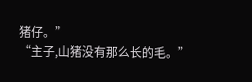猪仔。”
“主子,山猪没有那么长的毛。”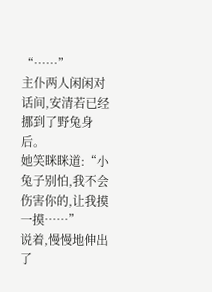“……”
主仆两人闲闲对话间,安清若已经挪到了野兔身后。
她笑眯眯道:“小兔子别怕,我不会伤害你的,让我摸一摸……”
说着,慢慢地伸出了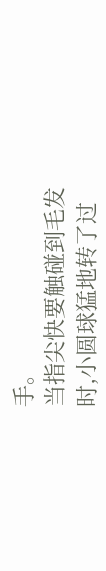手。
当指尖快要触碰到毛发时,小圆球猛地转了过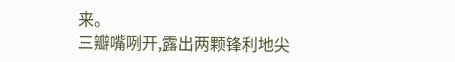来。
三瓣嘴咧开,露出两颗锋利地尖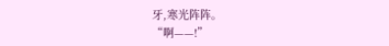牙,寒光阵阵。
“啊——!”